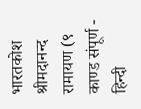भारतकोश
श्रीमदानन्द रामायण (९ काण्ड संपूर्ण - हिन्दी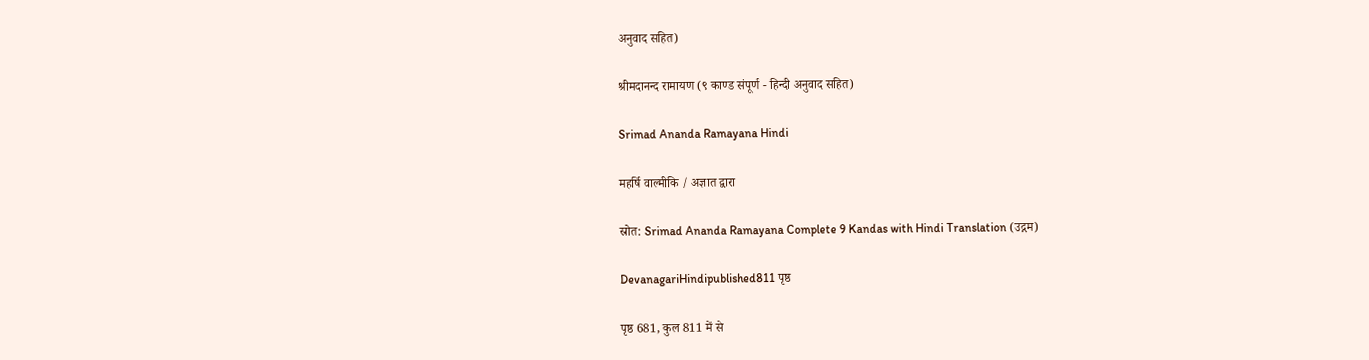अनुवाद सहित)

श्रीमदानन्द रामायण (९ काण्ड संपूर्ण - हिन्दी अनुवाद सहित)

Srimad Ananda Ramayana Hindi

महर्षि वाल्मीकि / अज्ञात द्वारा

स्रोत: Srimad Ananda Ramayana Complete 9 Kandas with Hindi Translation (उद्गम)

DevanagariHindipublished811 पृष्ठ

पृष्ठ 681, कुल 811 में से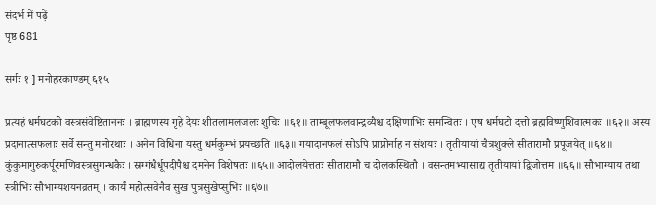संदर्भ में पढ़ें
पृष्ठ 681

सर्गः १ ] मनोहरकाण्डम् ६१५

प्रत्यहं धर्मघटको वस्त्रसंवेष्टिताननः । ब्राह्मणस्य गृहे देयः शीतलामलजलः शुचिः ॥६१॥ ताम्बूलफलवान्द्रव्यैश्च दक्षिणाभिः समन्वितः । एष धर्मघटो दत्तो ब्रह्मविष्णुशिवात्मकः ॥६२॥ अस्य प्रदानात्सफलाः सर्वे सन्तु मनोरथाः । अनेन विधिना यस्तु धर्मकुम्भं प्रयच्छति ॥६३॥ गयादानफलं सोऽपि प्राप्नोर्नाह न संशयः । तृतीयायां चैत्रशुक्ले सीतारामौ प्रपूजयेत् ॥६४॥ कुंकुमागुरुकर्पूरमणिवस्त्रसुगन्धकैः । स्रग्गंधैर्धूपदीपैश्च दमनेन विशेषतः ॥६५॥ आदोलयेत्ततः सीतारामौ च दोलकस्थितौ । वसन्तमभ्यासाद्य तृतीयायां द्विजोत्तम ॥६६॥ सौभाग्याय तथा स्त्रीभिः सौभाग्यशयनव्रतम् । कार्यं महोत्सवेनैव सुख पुत्रसुखेप्सुभिः ॥६७॥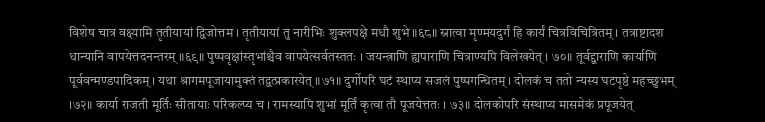विशेष चात्र वक्ष्यामि तृतीयायां द्विजोत्तम । तृतीयायां तु नारीभिः शुक्लपक्षे मधौ शुभे ॥६८॥ स्नात्वा मृण्मयदुर्गं हि कार्यं चित्रविचित्रितम् । तत्राष्टादश धान्यानि वापयेत्तदनन्तरम् ॥६९॥ पुष्पवृक्षांस्तृभांश्चैव वापयेत्सर्वतस्ततः । जयन्त्राणि ह्यपाराणि चित्राण्यपि विलेखयेत् । ७०॥ तूर्वद्द्वाराणि कार्याणि पूर्ववन्मण्डपादिकम् । यथा श्रागमपूजायामुक्तं तद्वत्प्रकारयेत् ॥७१॥ दुर्गोपरि घटं स्थाप्य सजलं पुष्पगन्धितम् । दोलकं च ततो न्यस्य घटपृष्ठे महच्छुभम् ।७२॥ कार्या राजती मूर्तिः सीतायाः परिकल्प्य च । रामस्यापि शुभां मूर्तिं कृत्वा तौ पूजयेत्ततः । ७३॥ दोलकोपरि संस्थाप्य मासमेकं प्रपूजयेत्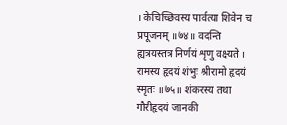। केचिच्छिवस्य पार्वत्या शिवेन च प्रपूजनम् ॥७४॥ वदन्ति ह्यत्रयस्तत्र निर्णयं शृणु वक्ष्यते । रामस्य हृदयं शंभुः श्रीरामो हृदयं स्मृतः ॥७५॥ शंकरस्य तथा गौरीहृदयं जानकी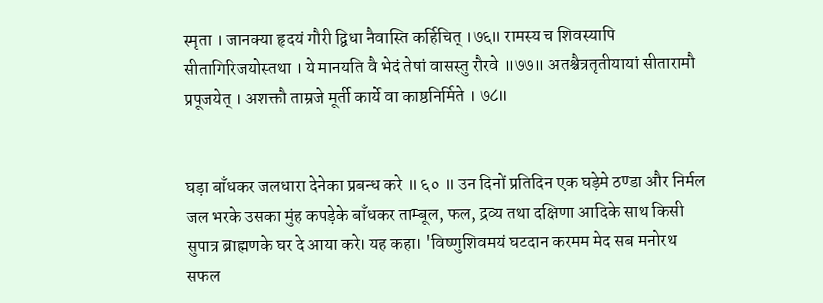स्मृता । जानक्या हृदयं गौरी द्विधा नैवास्ति कर्हिचित् ।७६॥ रामस्य च शिवस्यापि सीतागिरिजयोस्तथा । ये मानयति वै भेदं तेषां वासस्तु रौरवे ॥७७॥ अतश्चैत्रतृतीयायां सीतारामौ प्रपूजयेत् । अशक्तौ ताम्रजे मूर्ती कार्ये वा काष्ठनिर्मिते । ७८॥


घड़ा बाँधकर जलधारा देनेका प्रबन्ध करे ॥ ६० ॥ उन दिनों प्रतिदिन एक घड़ेमे ठण्डा और निर्मल जल भरके उसका मुंह कपड़ेके बाँधकर ताम्बूल, फल, द्रव्य तथा दक्षिणा आदिके साथ किसी सुपात्र ब्राह्मणके घर दे आया करे। यह कहा। 'विष्णुशिवमयं घटदान करमम मेद सब मनोरथ सफल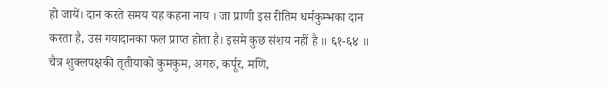हो जायें। दान करते समय यह कहना नाय । जा प्राणी इस रीतिम धर्मकुम्भका दान करता है, उस गयादानका फल प्राप्त होता है। इसमे कुछ संशय नहीं है ॥ ६१-६४ ॥ चैत्र शुक्लपक्षकी तृतीयाको कुमकुम, अगरु, कर्पूर, मणि,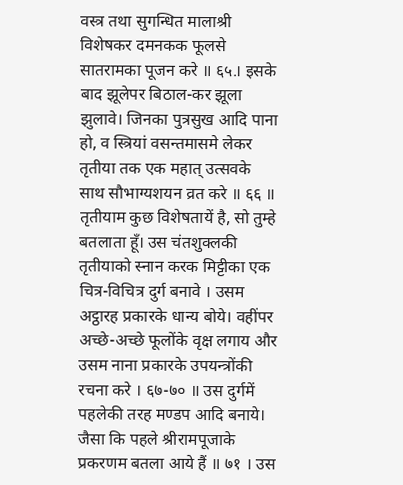वस्त्र तथा सुगन्धित मालाश्री विशेषकर दमनकक फूलसे सातरामका पूजन करे ॥ ६५.। इसके बाद झूलेपर बिठाल-कर झूला झुलावे। जिनका पुत्रसुख आदि पाना हो, व स्त्रियां वसन्तमासमे लेकर तृतीया तक एक महात् उत्सवके साथ सौभाग्यशयन व्रत करे ॥ ६६ ॥ तृतीयाम कुछ विशेषतायें है, सो तुम्हे बतलाता हूँ। उस चंतशुक्लकी तृतीयाको स्नान करक मिट्टीका एक चित्र-विचित्र दुर्ग बनावे । उसम अट्ठारह प्रकारके धान्य बोये। वहींपर अच्छे-अच्छे फूलोंके वृक्ष लगाय और उसम नाना प्रकारके उपयन्त्रोंकी रचना करे । ६७-७० ॥ उस दुर्गमें पहलेकी तरह मण्डप आदि बनाये। जैसा कि पहले श्रीरामपूजाके प्रकरणम बतला आये हैं ॥ ७१ । उस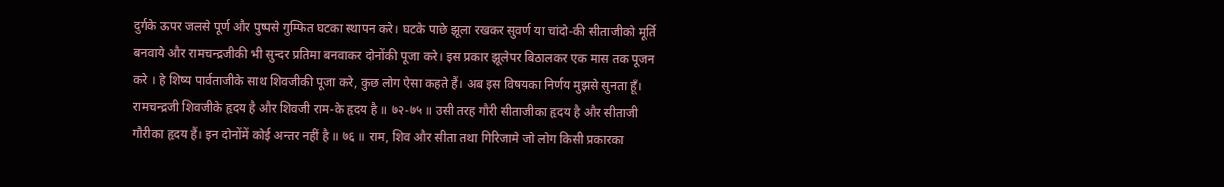दुर्गके ऊपर जलसे पूर्ण और पुष्पसे गुम्फित घटका स्थापन करे। घटके पाछे झूला रखकर सुवर्ण या चांदो-की सीताजीको मूर्ति बनवाये और रामचन्द्रजीकी भी सुन्दर प्रतिमा बनवाकर दोनोंकी पूजा करे। इस प्रकार झूलेपर बिठालकर एक मास तक पूजन करे । हे शिष्य पार्वताजीके साथ शिवजीकी पूजा करे, कुछ लोग ऐसा कहते हैं। अब इस विषयका निर्णय मुझसे सुनता हूँ। रामचन्द्रजी शिवजीके हृदय है और शिवजी राम-के हृदय है ॥ ७२-७५ ॥ उसी तरह गौरी सीताजीका हृदय है और सीताजी गौरीका हृदय हैं। इन दोनोंमें कोई अन्तर नहीं है ॥ ७६ ॥ राम, शिव और सीता तथा गिरिजामे जो लोग किसी प्रकारका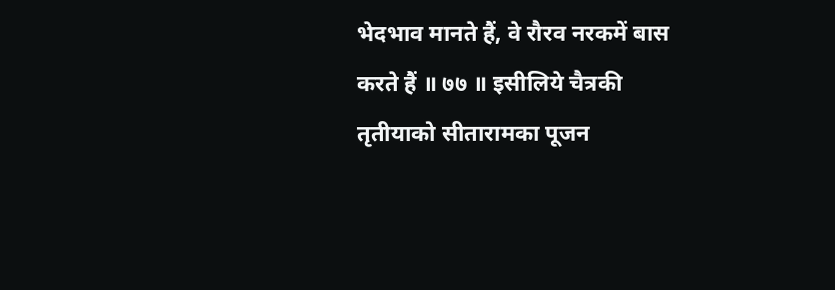भेदभाव मानते हैं, वे रौरव नरकमें बास करते हैं ॥ ७७ ॥ इसीलिये चैत्रकी तृतीयाको सीतारामका पूजन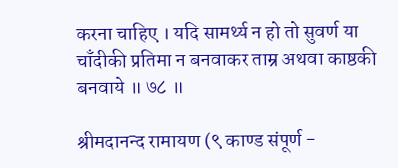करना चाहिए । यदि सामर्थ्य न हो तो सुवर्ण या चाँदीकी प्रतिमा न बनवाकर ताम्र अथवा काष्ठकी बनवाये ॥ ७८ ॥

श्रीमदानन्द रामायण (९ काण्ड संपूर्ण -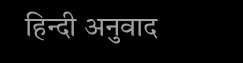हिन्दी अनुवाद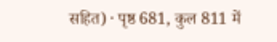सहित) · पृष्ठ 681, कुल 811 में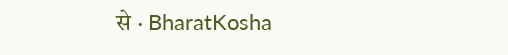से · BharatKosha